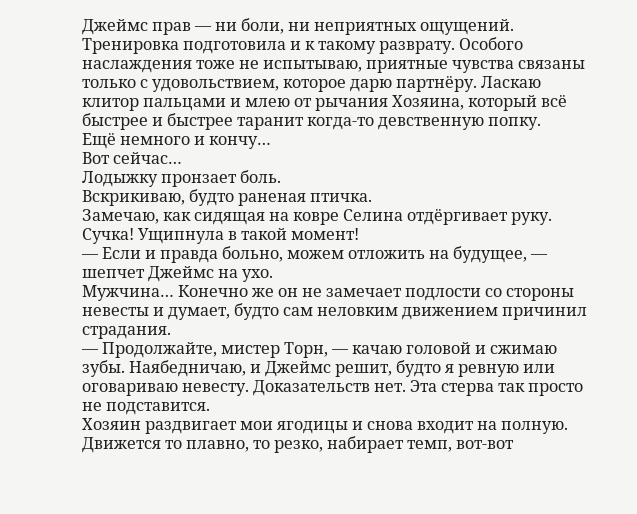Джеймс прав — ни боли, ни неприятных ощущений. Тренировка подготовила и к такому разврату. Особого наслаждения тоже не испытываю, приятные чувства связаны только с удовольствием, которое дарю партнёру. Ласкаю клитор пальцами и млею от рычания Хозяина, который всё быстрее и быстрее таранит когда-то девственную попку.
Ещё немного и кончу…
Вот сейчас…
Лодыжку пронзает боль.
Вскрикиваю, будто раненая птичка.
Замечаю, как сидящая на ковре Селина отдёргивает руку.
Сучка! Ущипнула в такой момент!
— Если и правда больно, можем отложить на будущее, — шепчет Джеймс на ухо.
Мужчина… Конечно же он не замечает подлости со стороны невесты и думает, будто сам неловким движением причинил страдания.
— Продолжайте, мистер Торн, — качаю головой и сжимаю зубы. Наябедничаю, и Джеймс решит, будто я ревную или оговариваю невесту. Доказательств нет. Эта стерва так просто не подставится.
Хозяин раздвигает мои ягодицы и снова входит на полную. Движется то плавно, то резко, набирает темп, вот-вот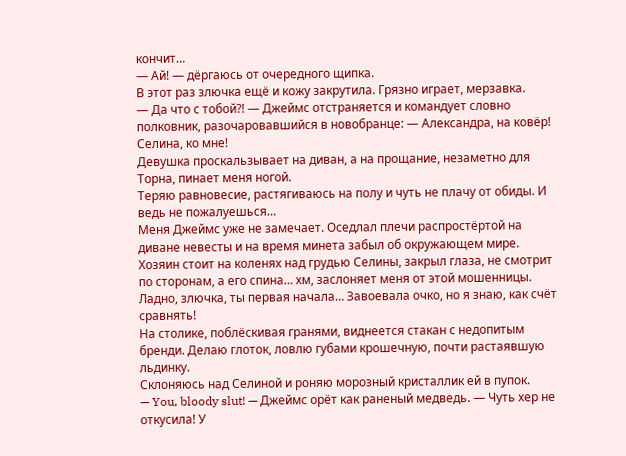кончит…
— Ай! — дёргаюсь от очередного щипка.
В этот раз злючка ещё и кожу закрутила. Грязно играет, мерзавка.
— Да что с тобой?! — Джеймс отстраняется и командует словно полковник, разочаровавшийся в новобранце: — Александра, на ковёр! Селина, ко мне!
Девушка проскальзывает на диван, а на прощание, незаметно для Торна, пинает меня ногой.
Теряю равновесие, растягиваюсь на полу и чуть не плачу от обиды. И ведь не пожалуешься…
Меня Джеймс уже не замечает. Оседлал плечи распростёртой на диване невесты и на время минета забыл об окружающем мире.
Хозяин стоит на коленях над грудью Селины, закрыл глаза, не смотрит по сторонам, а его спина… хм, заслоняет меня от этой мошенницы.
Ладно, злючка, ты первая начала… Завоевала очко, но я знаю, как счёт сравнять!
На столике, поблёскивая гранями, виднеется стакан с недопитым бренди. Делаю глоток, ловлю губами крошечную, почти растаявшую льдинку.
Склоняюсь над Селиной и роняю морозный кристаллик ей в пупок.
— You, bloody slut! — Джеймс орёт как раненый медведь. — Чуть хер не откусила! У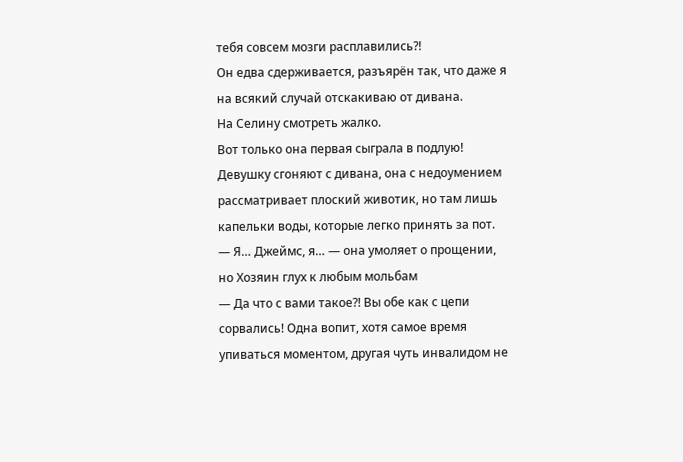тебя совсем мозги расплавились?!
Он едва сдерживается, разъярён так, что даже я на всякий случай отскакиваю от дивана.
На Селину смотреть жалко.
Вот только она первая сыграла в подлую!
Девушку сгоняют с дивана, она с недоумением рассматривает плоский животик, но там лишь капельки воды, которые легко принять за пот.
— Я… Джеймс, я… — она умоляет о прощении, но Хозяин глух к любым мольбам
— Да что с вами такое?! Вы обе как с цепи сорвались! Одна вопит, хотя самое время упиваться моментом, другая чуть инвалидом не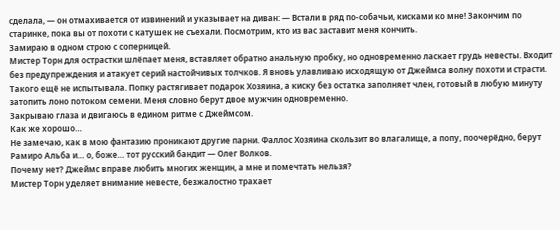сделала, — он отмахивается от извинений и указывает на диван: — Встали в ряд по-собачьи, кисками ко мне! Закончим по старинке, пока вы от похоти с катушек не съехали. Посмотрим, кто из вас заставит меня кончить.
Замираю в одном строю с соперницей.
Мистер Торн для острастки шлёпает меня, вставляет обратно анальную пробку, но одновременно ласкает грудь невесты. Входит без предупреждения и атакует серий настойчивых толчков. Я вновь улавливаю исходящую от Джеймса волну похоти и страсти.
Такого ещё не испытывала. Попку растягивает подарок Хозяина, а киску без остатка заполняет член, готовый в любую минуту затопить лоно потоком семени. Меня словно берут двое мужчин одновременно.
Закрываю глаза и двигаюсь в едином ритме с Джеймсом.
Как же хорошо…
Не замечаю, как в мою фантазию проникают другие парни. Фаллос Хозяина скользит во влагалище, а попу, поочерёдно, берут Рамиро Альба и… о, боже… тот русский бандит — Олег Волков.
Почему нет? Джеймс вправе любить многих женщин, а мне и помечтать нельзя?
Мистер Торн уделяет внимание невесте, безжалостно трахает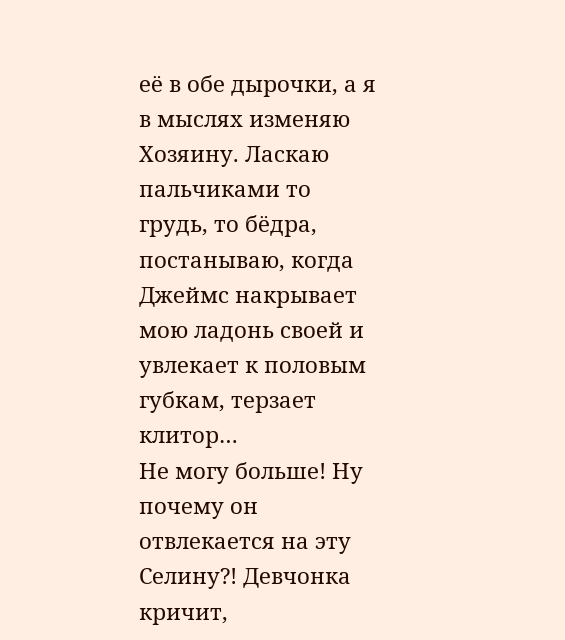её в обе дырочки, а я в мыслях изменяю Хозяину. Ласкаю пальчиками то грудь, то бёдра, постанываю, когда Джеймс накрывает мою ладонь своей и увлекает к половым губкам, терзает клитор…
Не могу больше! Ну почему он отвлекается на эту Селину?! Девчонка кричит,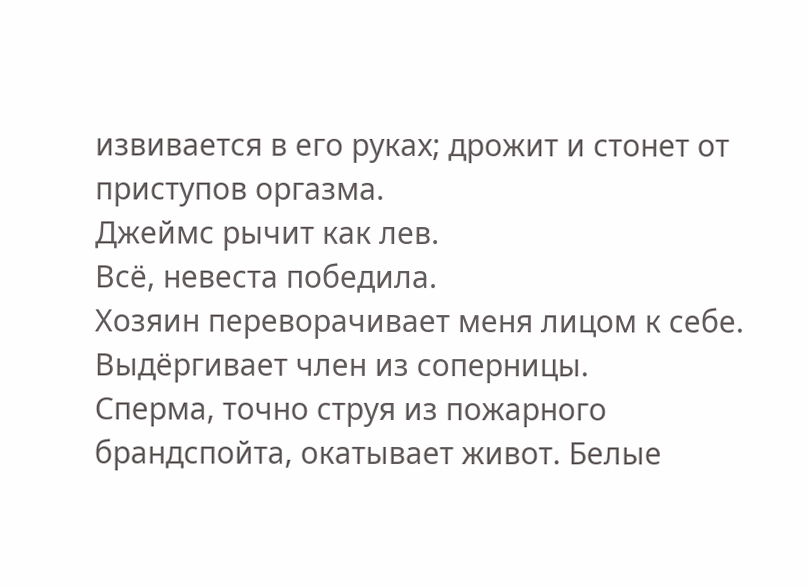извивается в его руках; дрожит и стонет от приступов оргазма.
Джеймс рычит как лев.
Всё, невеста победила.
Хозяин переворачивает меня лицом к себе.
Выдёргивает член из соперницы.
Сперма, точно струя из пожарного брандспойта, окатывает живот. Белые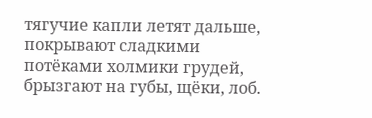тягучие капли летят дальше, покрывают сладкими потёками холмики грудей, брызгают на губы, щёки, лоб.